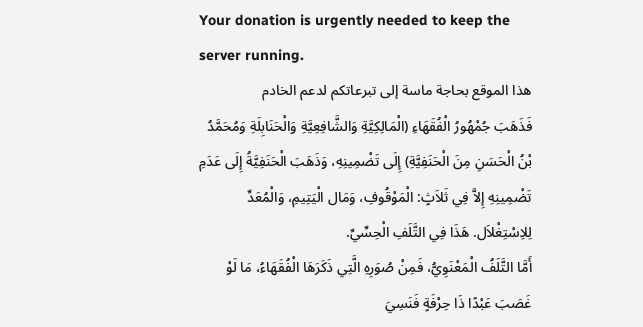Your donation is urgently needed to keep the server running.
هذا الموقع بحاجة ماسة إلى تبرعاتكم لدعم الخادم
فَذَهَبَ جُمْهُورُ الْفُقَهَاءِ (الْمَالِكِيَّةِ وَالشَّافِعِيَّةِ وَالْحَنَابِلَةِ وَمُحَمَّدُ بْنُ الْحَسَنِ مِنَ الْحَنَفِيَّةِ) إِلَى تَضْمِينِهِ، وَذَهَبَ الْحَنَفِيَّةُ إِلَى عَدَمِ تَضْمِينِهِ إِلاَّ فِي ثَلاَثٍ: الْمَوْقُوفِ، وَمَال الْيَتِيمِ، وَالْمُعَدِّ لِلاِسْتِغْلاَل. هَذَا فِي التَّلَفِ الْحِسِّيِّ.
أَمَّا التَّلَفُ الْمَعْنَوِيُّ، فَمِنْ صُوَرِهِ الَّتِي ذَكَرَهَا الْفُقَهَاءُ، مَا لَوْ غَصَبَ عَبْدًا ذَا حِرْفَةٍ فَنَسِيَ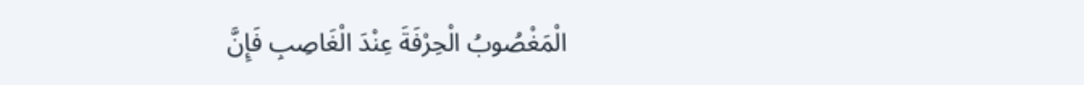الْمَغْصُوبُ الْحِرْفَةَ عِنْدَ الْغَاصِبِ فَإِنَّ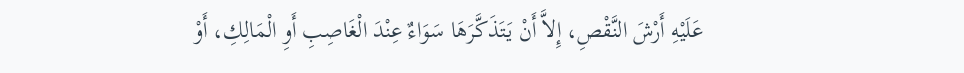عَلَيْهِ أَرْشَ النَّقْصِ، إِلاَّ أَنْ يَتَذَكَّرَهَا سَوَاءٌ عِنْدَ الْغَاصِبِ أَوِ الْمَالِكِ، أَوْ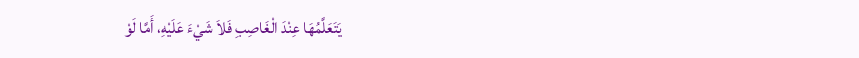يَتَعَلَّمُهَا عِنْدَ الْغَاصِبِ فَلاَ شَيْءَ عَلَيْهِ، أَمَّا لَوْ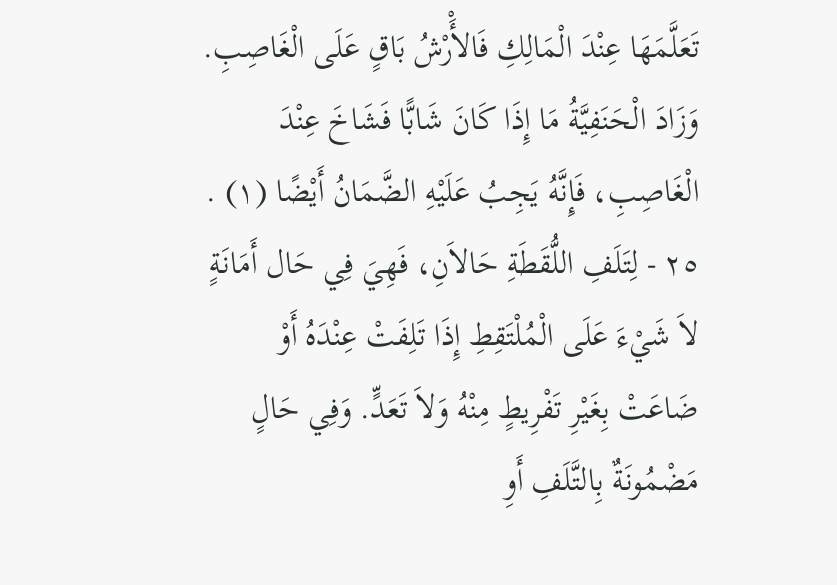تَعَلَّمَهَا عِنْدَ الْمَالِكِ فَالأَْرْشُ بَاقٍ عَلَى الْغَاصِبِ.
وَزَادَ الْحَنَفِيَّةُ مَا إِذَا كَانَ شَابًّا فَشَاخَ عِنْدَ الْغَاصِبِ، فَإِنَّهُ يَجِبُ عَلَيْهِ الضَّمَانُ أَيْضًا (١) .
٢٥ - لِتَلَفِ اللُّقَطَةِ حَالاَنِ، فَهِيَ فِي حَال أَمَانَةٍ لاَ شَيْءَ عَلَى الْمُلْتَقِطِ إِذَا تَلِفَتْ عِنْدَهُ أَوْ ضَاعَتْ بِغَيْرِ تَفْرِيطٍ مِنْهُ وَلاَ تَعَدٍّ. وَفِي حَالٍ مَضْمُونَةٌ بِالتَّلَفِ أَوِ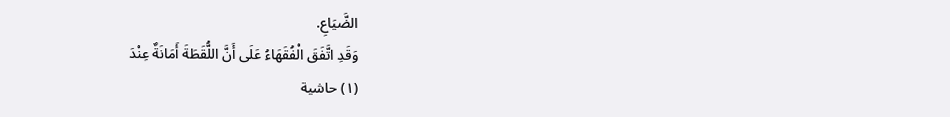الضَّيَاعِ.
وَقَدِ اتَّفَقَ الْفُقَهَاءُ عَلَى أَنَّ اللُّقَطَةَ أَمَانَةٌ عِنْدَ
(١) حاشية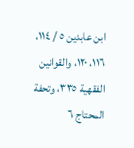ابن عابدين ٥ / ١١٤، ١١٦، ١٢٠، والقوانين الفقهية ٣٣٥، وتحفة المحتاج ٦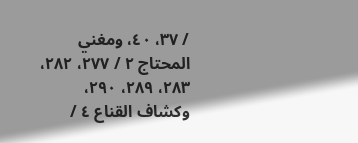/ ٣٧، ٤٠، ومغني المحتاج ٢ / ٢٧٧، ٢٨٢، ٢٨٣، ٢٨٩، ٢٩٠، وكشاف القناع ٤ /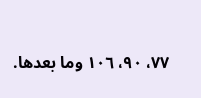٧٧، ٩٠، ١٠٦ وما بعدها.